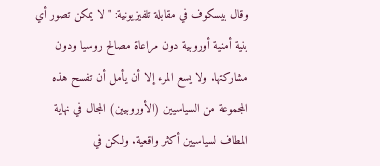وقال بيسكوف في مقابلة تلفيزيونية: "لا يمكن تصور أي بنية أمنية أوروبية دون مراعاة مصالح روسيا ودون مشاركتها. ولا يسع المرء إلا أن يأمل أن تفسح هذه المجموعة من السياسيين (الأوروبيين) المجال في نهاية المطاف لسياسيين أكثر واقعية. ولكن في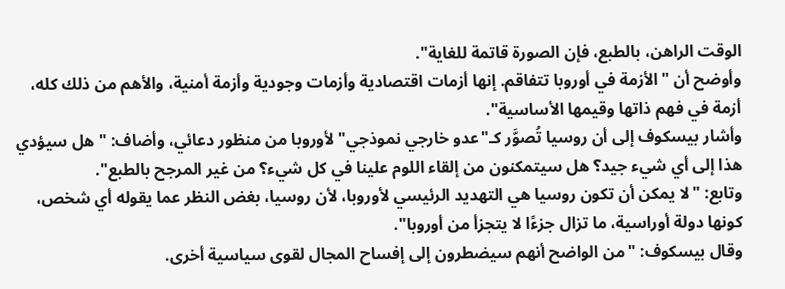الوقت الراهن، بالطبع، فإن الصورة قاتمة للغاية".
وأوضح أن "الأزمة في أوروبا تتفاقم. إنها أزمات اقتصادية وأزمات وجودية وأزمة أمنية، والأهم من ذلك كله، أزمة في فهم ذاتها وقيمها الأساسية".
وأشار بيسكوف إلى أن روسيا تُصوَّر كـ"عدو خارجي نموذجي" لأوروبا من منظور دعائي، وأضاف: "هل سيؤدي هذا إلى أي شيء جيد؟ هل سيتمكنون من إلقاء اللوم علينا في كل شيء؟ من غير المرجح بالطبع".
وتابع: "لا يمكن أن تكون روسيا هي التهديد الرئيسي لأوروبا، لأن روسيا، بغض النظر عما يقوله أي شخص، كونها دولة أوراسية، ما تزال جزءًا لا يتجزأ من أوروبا".
وقال بيسكوف: "من الواضح أنهم سيضطرون إلى إفساح المجال لقوى سياسية أخرى.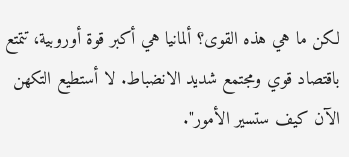لكن ما هي هذه القوى؟ ألمانيا هي أكبر قوة أوروبية، تتمتع باقتصاد قوي ومجتمع شديد الانضباط. لا أستطيع التكهن الآن كيف ستسير الأمور".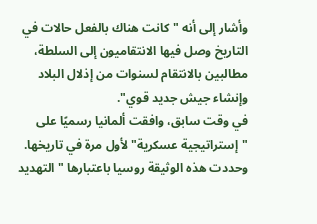وأشار إلى أنه "كانت هناك بالفعل حالات في التاريخ وصل فيها الانتقاميون إلى السلطة، مطالبين بالانتقام لسنوات من إذلال البلاد وإنشاء جيش جديد قوي".
في وقت سابق، وافقت ألمانيا رسميًا على "إستراتيجية عسكرية" لأول مرة في تاريخها. وحددت هذه الوثيقة روسيا باعتبارها "التهديد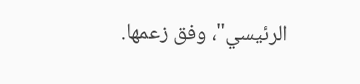الرئيسي"، وفق زعمها.